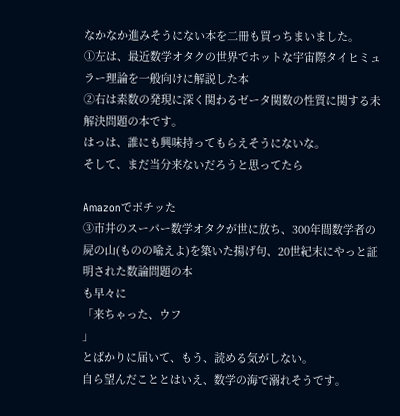なかなか進みそうにない本を二冊も買っちまいました。
①左は、最近数学オタクの世界でホットな宇宙際タイヒミュラー理論を一般向けに解説した本
②右は素数の発現に深く関わるゼータ関数の性質に関する未解決問題の本です。
はっは、誰にも興味持ってもらえそうにないな。
そして、まだ当分来ないだろうと思ってたら

Amazonでポチッた
③市井のスーパー数学オタクが世に放ち、300年間数学者の屍の山(ものの喩えよ)を築いた揚げ句、20世紀末にやっと証明された数論問題の本
も早々に
「来ちゃった、ウフ
」
とばかりに届いて、もう、読める気がしない。
自ら望んだこととはいえ、数学の海で溺れそうです。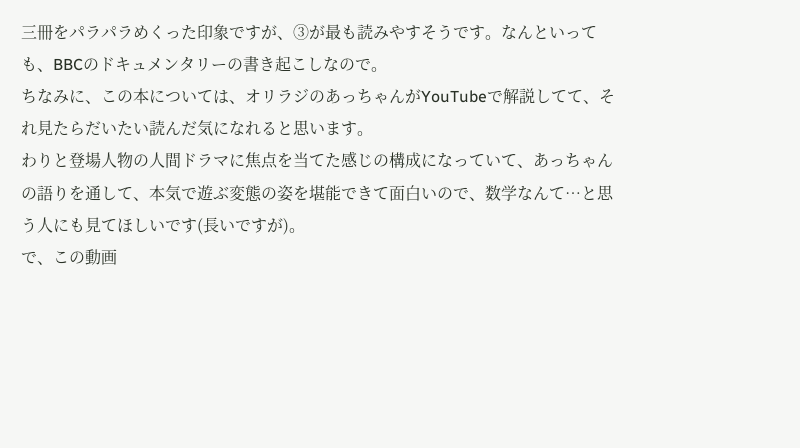三冊をパラパラめくった印象ですが、③が最も読みやすそうです。なんといっても、BBCのドキュメンタリーの書き起こしなので。
ちなみに、この本については、オリラジのあっちゃんがYouTubeで解説してて、それ見たらだいたい読んだ気になれると思います。
わりと登場人物の人間ドラマに焦点を当てた感じの構成になっていて、あっちゃんの語りを通して、本気で遊ぶ変態の姿を堪能できて面白いので、数学なんて…と思う人にも見てほしいです(長いですが)。
で、この動画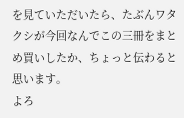を見ていただいたら、たぶんワタクシが今回なんでこの三冊をまとめ買いしたか、ちょっと伝わると思います。
よろ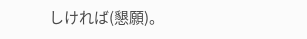しければ(懇願)。